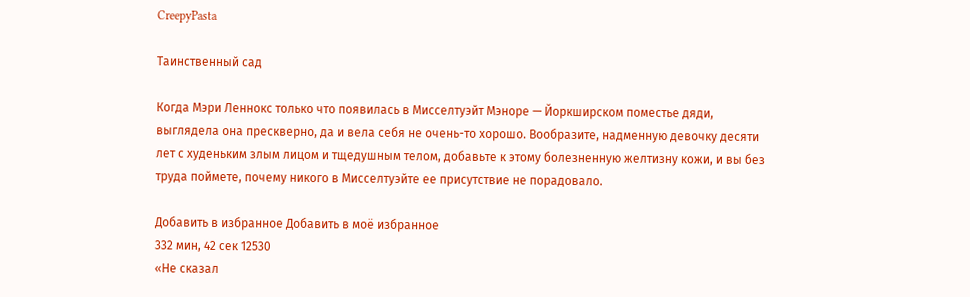CreepyPasta

Таинственный сад

Когда Мэри Леннокс только что появилась в Мисселтуэйт Мэноре — Йоркширском поместье дяди, выглядела она прескверно, да и вела себя не очень-то хорошо. Вообразите, надменную девочку десяти лет с худеньким злым лицом и тщедушным телом, добавьте к этому болезненную желтизну кожи, и вы без труда поймете, почему никого в Мисселтуэйте ее присутствие не порадовало.

Добавить в избранное Добавить в моё избранное
332 мин, 42 сек 12530
«Не сказал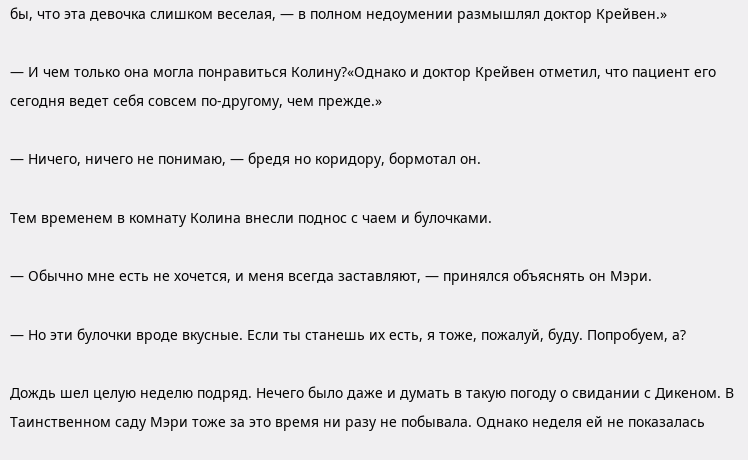бы, что эта девочка слишком веселая, — в полном недоумении размышлял доктор Крейвен.»

— И чем только она могла понравиться Колину?«Однако и доктор Крейвен отметил, что пациент его сегодня ведет себя совсем по-другому, чем прежде.»

— Ничего, ничего не понимаю, — бредя но коридору, бормотал он.

Тем временем в комнату Колина внесли поднос с чаем и булочками.

— Обычно мне есть не хочется, и меня всегда заставляют, — принялся объяснять он Мэри.

— Но эти булочки вроде вкусные. Если ты станешь их есть, я тоже, пожалуй, буду. Попробуем, а?

Дождь шел целую неделю подряд. Нечего было даже и думать в такую погоду о свидании с Дикеном. В Таинственном саду Мэри тоже за это время ни разу не побывала. Однако неделя ей не показалась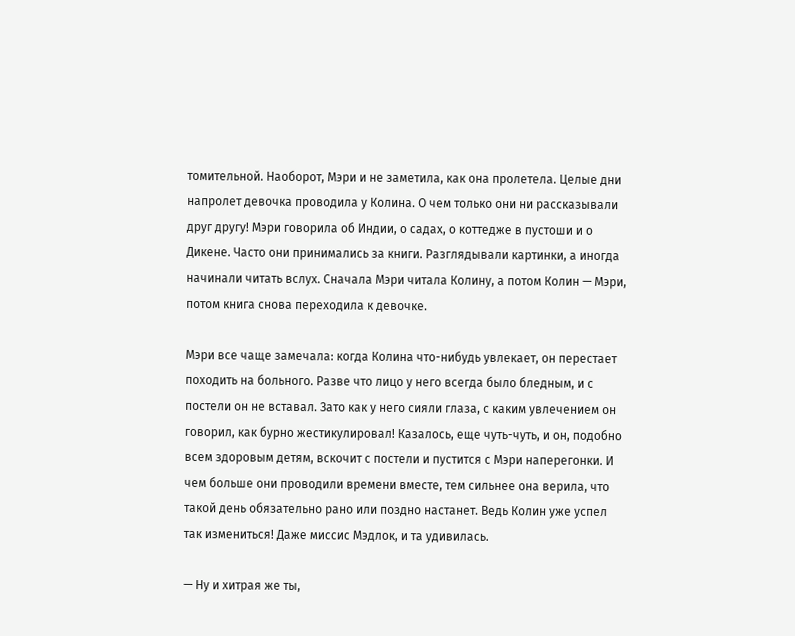томительной. Наоборот, Мэри и не заметила, как она пролетела. Целые дни напролет девочка проводила у Колина. О чем только они ни рассказывали друг другу! Мэри говорила об Индии, о садах, о коттедже в пустоши и о Дикене. Часто они принимались за книги. Разглядывали картинки, а иногда начинали читать вслух. Сначала Мэри читала Колину, а потом Колин — Мэри, потом книга снова переходила к девочке.

Мэри все чаще замечала: когда Колина что-нибудь увлекает, он перестает походить на больного. Разве что лицо у него всегда было бледным, и с постели он не вставал. Зато как у него сияли глаза, с каким увлечением он говорил, как бурно жестикулировал! Казалось, еще чуть-чуть, и он, подобно всем здоровым детям, вскочит с постели и пустится с Мэри наперегонки. И чем больше они проводили времени вместе, тем сильнее она верила, что такой день обязательно рано или поздно настанет. Ведь Колин уже успел так измениться! Даже миссис Мэдлок, и та удивилась.

— Ну и хитрая же ты,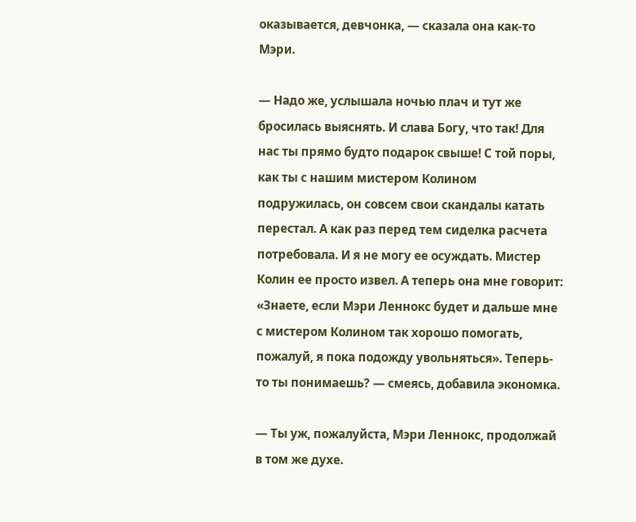оказывается, девчонка, — сказала она как-то Мэри.

— Надо же, услышала ночью плач и тут же бросилась выяснять. И слава Богу, что так! Для нас ты прямо будто подарок свыше! С той поры, как ты с нашим мистером Колином подружилась, он совсем свои скандалы катать перестал. А как раз перед тем сиделка расчета потребовала. И я не могу ее осуждать. Мистер Колин ее просто извел. А теперь она мне говорит: «Знаете, если Мэри Леннокс будет и дальше мне с мистером Колином так хорошо помогать, пожалуй, я пока подожду увольняться». Теперь-то ты понимаешь? — смеясь, добавила экономка.

— Ты уж, пожалуйста, Мэри Леннокс, продолжай в том же духе.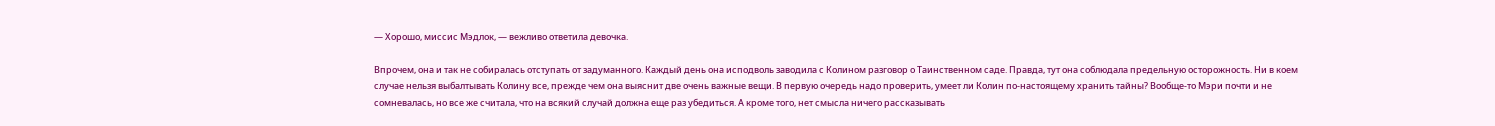— Хорошо, миссис Мэдлок, — вежливо ответила девочка.

Впрочем, она и так не собиралась отступать от задуманного. Каждый день она исподволь заводила с Колином разговор о Таинственном саде. Правда, тут она соблюдала предельную осторожность. Ни в коем случае нельзя выбалтывать Колину все, прежде чем она выяснит две очень важные вещи. В первую очередь надо проверить, умеет ли Колин по-настоящему хранить тайны? Вообще-то Мэри почти и не сомневалась, но все же считала, что на всякий случай должна еще раз убедиться. А кроме того, нет смысла ничего рассказывать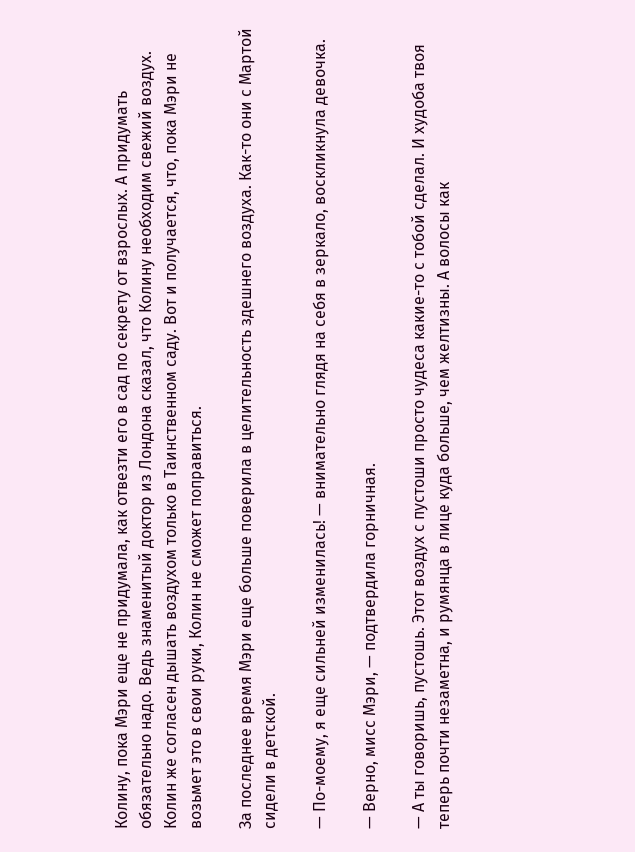Колину, пока Мэри еще не придумала, как отвезти его в сад по секрету от взрослых. А придумать обязательно надо. Ведь знаменитый доктор из Лондона сказал, что Колину необходим свежий воздух. Колин же согласен дышать воздухом только в Таинственном саду. Вот и получается, что, пока Мэри не возьмет это в свои руки, Колин не сможет поправиться.

За последнее время Мэри еще больше поверила в целительность здешнего воздуха. Как-то они с Мартой сидели в детской.

— По-моему, я еще сильней изменилась! — внимательно глядя на себя в зеркало, воскликнула девочка.

— Верно, мисс Мэри, — подтвердила горничная.

— А ты говоришь, пустошь. Этот воздух с пустоши просто чудеса какие-то с тобой сделал. И худоба твоя теперь почти незаметна, и румянца в лице куда больше, чем желтизны. А волосы как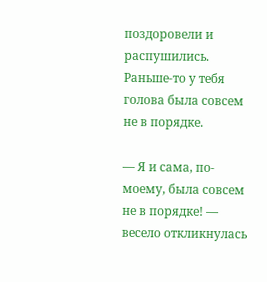поздоровели и распушились. Раньше-то у тебя голова была совсем не в порядке.

— Я и сама, по-моему, была совсем не в порядке! — весело откликнулась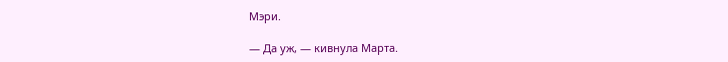Мэри.

— Да уж, — кивнула Марта.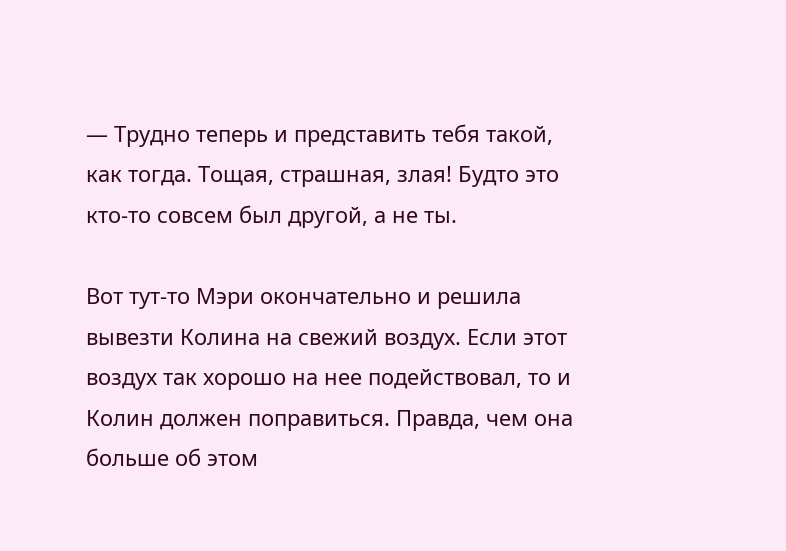— Трудно теперь и представить тебя такой, как тогда. Тощая, страшная, злая! Будто это кто-то совсем был другой, а не ты.

Вот тут-то Мэри окончательно и решила вывезти Колина на свежий воздух. Если этот воздух так хорошо на нее подействовал, то и Колин должен поправиться. Правда, чем она больше об этом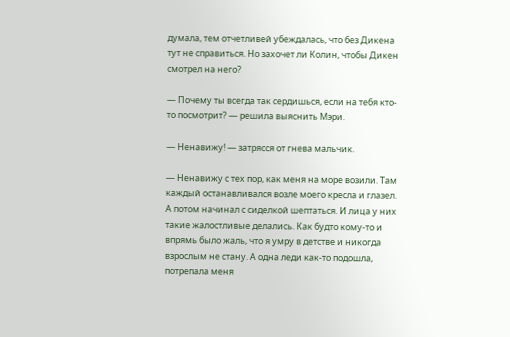думала, тем отчетливей убеждалась, что без Дикена тут не справиться. Но захочет ли Колин, чтобы Дикен смотрел на него?

— Почему ты всегда так сердишься, если на тебя кто-то посмотрит? — решила выяснить Мэри.

— Ненавижу! — затрясся от гнева мальчик.

— Ненавижу с тех пор, как меня на море возили. Там каждый останавливался возле моего кресла и глазел. А потом начинал с сиделкой шептаться. И лица у них такие жалостливые делались. Как будто кому-то и впрямь было жаль, что я умру в детстве и никогда взрослым не стану. А одна леди как-то подошла, потрепала меня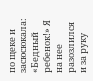по щеке и засюсюкала: «Бедный ребенок!» Я на нее разозлился и за руку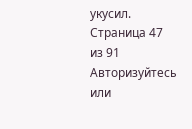укусил.
Страница 47 из 91
Авторизуйтесь или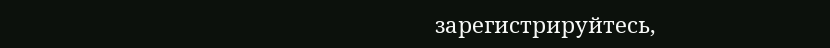зарегистрируйтесь,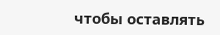чтобы оставлять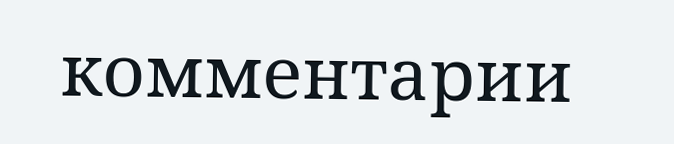комментарии